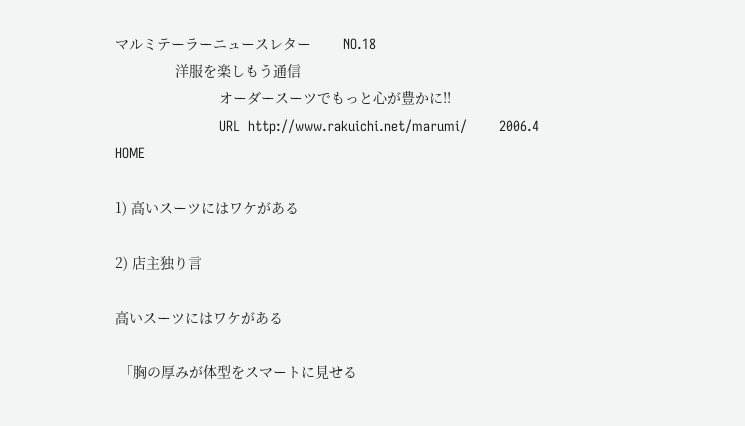マルミテーラーニュースレター        NO.18
               洋服を楽しもう通信
                          オーダースーツでもっと心が豊かに!!
                          URL  http://www.rakuichi.net/marumi/        2006.4       HOME

1) 高いスーツにはワケがある

2) 店主独り言

高いスーツにはワケがある

 「胸の厚みが体型をスマートに見せる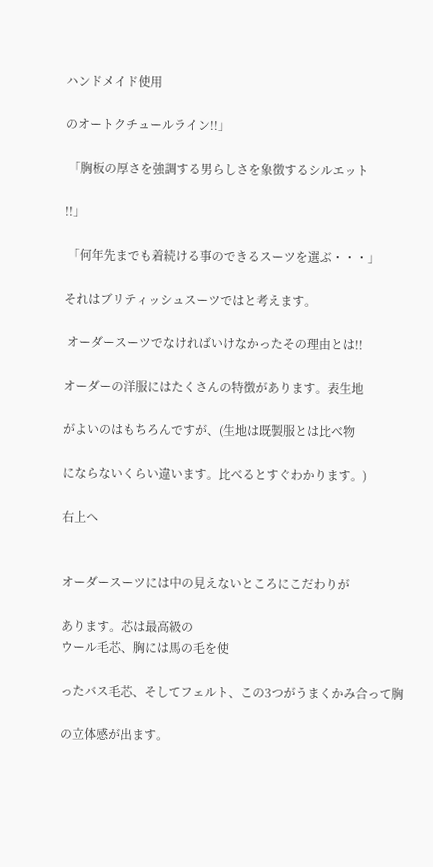ハンドメイド使用

のオートクチュールライン!!」

 「胸板の厚さを強調する男らしさを象徴するシルエット

!!」

 「何年先までも着続ける事のできるスーツを選ぶ・・・」

それはブリティッシュスーツではと考えます。

 オーダースーツでなければいけなかったその理由とは!!

オーダーの洋服にはたくさんの特徴があります。表生地

がよいのはもちろんですが、(生地は既製服とは比べ物

にならないくらい違います。比べるとすぐわかります。)

右上へ


オーダースーツには中の見えないところにこだわりが

あります。芯は最高級の
ウール毛芯、胸には馬の毛を使

ったバス毛芯、そしてフェルト、この3つがうまくかみ合って胸

の立体感が出ます。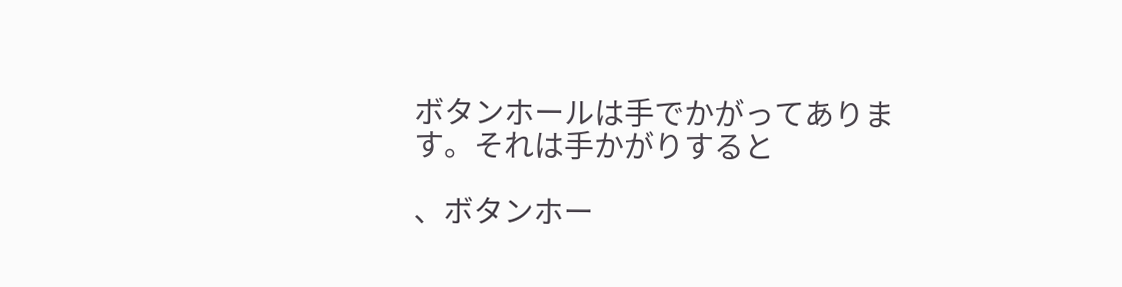ボタンホールは手でかがってあります。それは手かがりすると

、ボタンホー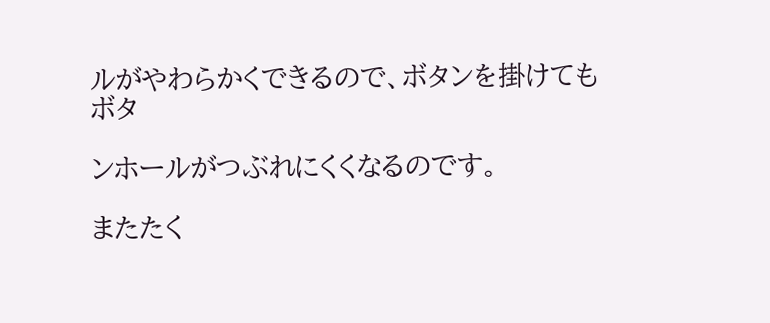ルがやわらかくできるので、ボタンを掛けてもボタ

ンホールがつぶれにくくなるのです。

またたく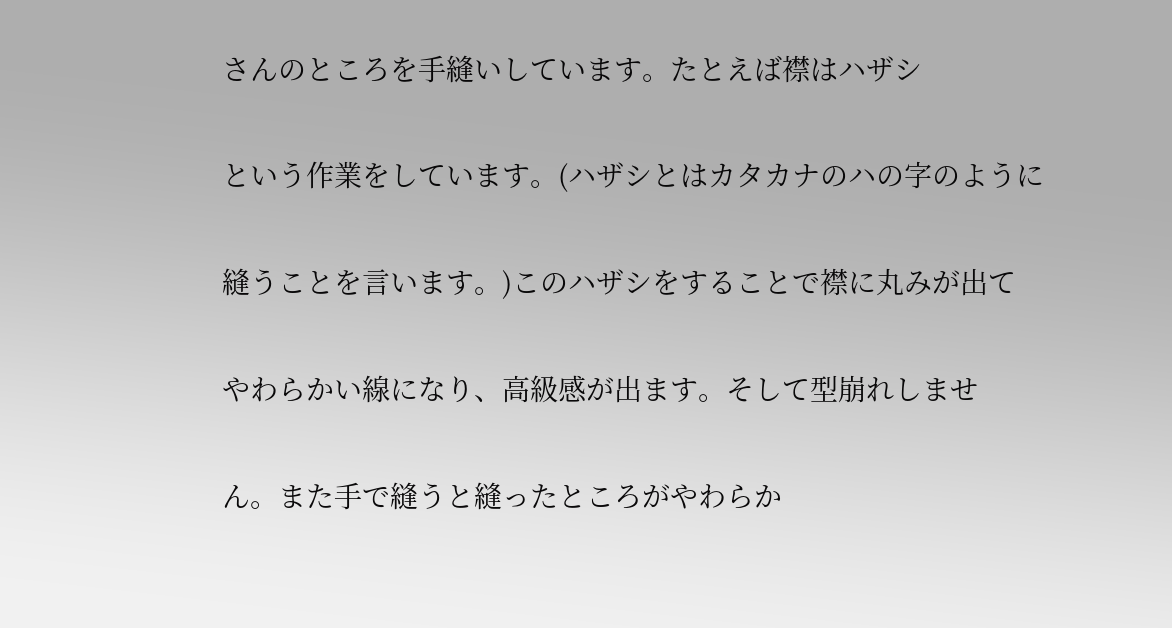さんのところを手縫いしています。たとえば襟はハザシ

という作業をしています。(ハザシとはカタカナのハの字のように

縫うことを言います。)このハザシをすることで襟に丸みが出て

やわらかい線になり、高級感が出ます。そして型崩れしませ

ん。また手で縫うと縫ったところがやわらか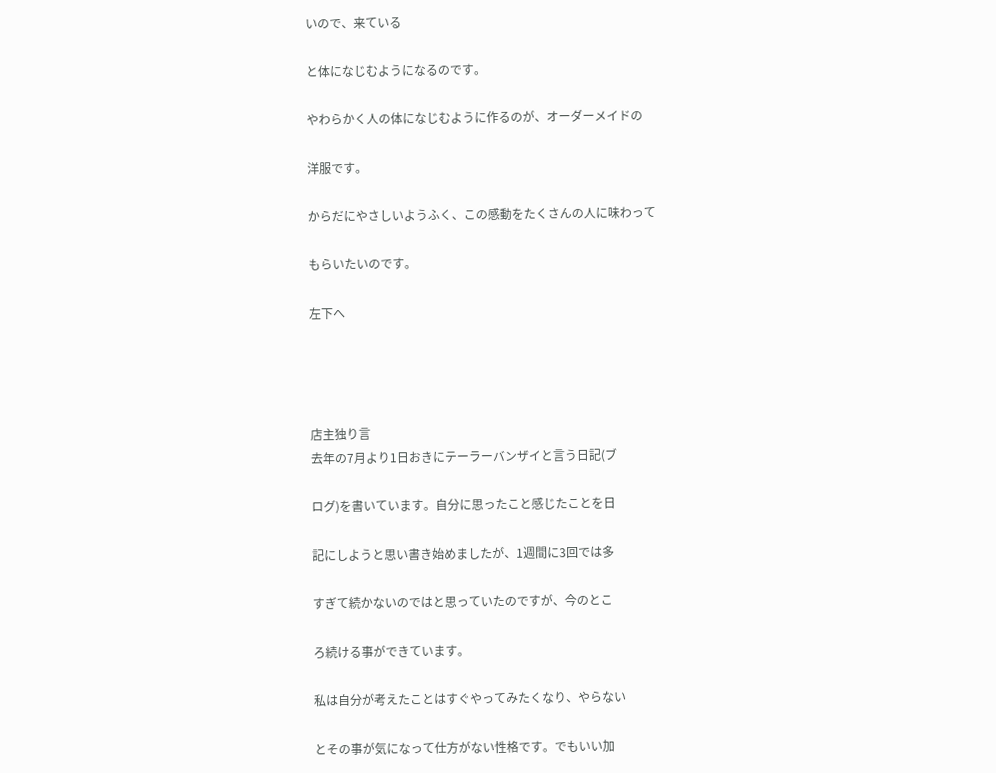いので、来ている

と体になじむようになるのです。

やわらかく人の体になじむように作るのが、オーダーメイドの

洋服です。

からだにやさしいようふく、この感動をたくさんの人に味わって

もらいたいのです。

左下へ




店主独り言
去年の7月より1日おきにテーラーバンザイと言う日記(ブ

ログ)を書いています。自分に思ったこと感じたことを日

記にしようと思い書き始めましたが、1週間に3回では多

すぎて続かないのではと思っていたのですが、今のとこ

ろ続ける事ができています。

私は自分が考えたことはすぐやってみたくなり、やらない

とその事が気になって仕方がない性格です。でもいい加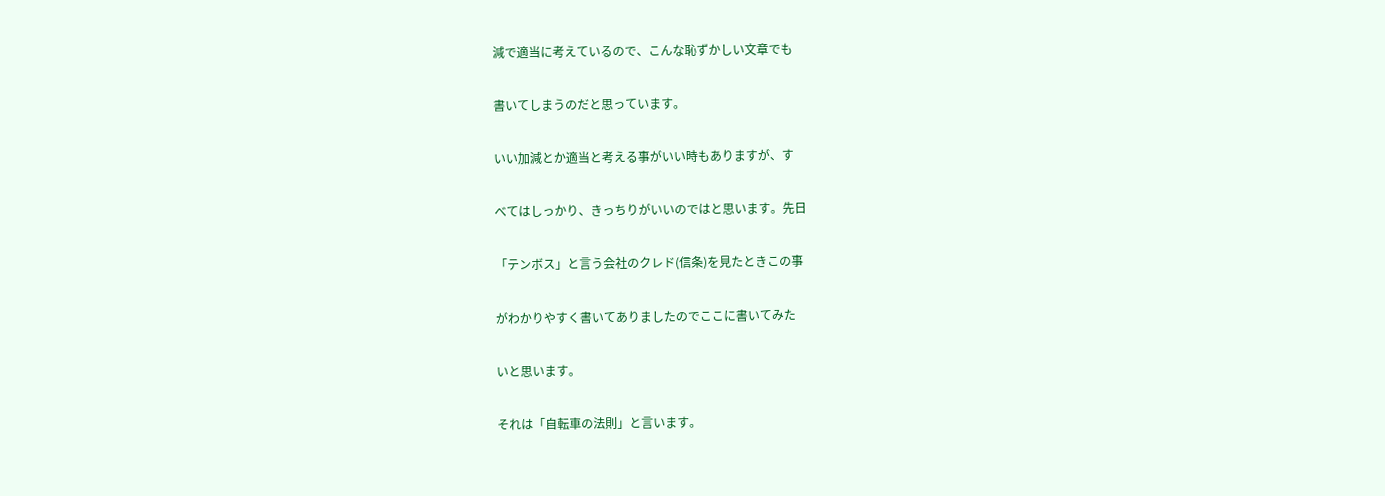減で適当に考えているので、こんな恥ずかしい文章でも

書いてしまうのだと思っています。

いい加減とか適当と考える事がいい時もありますが、す

べてはしっかり、きっちりがいいのではと思います。先日

「テンボス」と言う会社のクレド(信条)を見たときこの事

がわかりやすく書いてありましたのでここに書いてみた

いと思います。

それは「自転車の法則」と言います。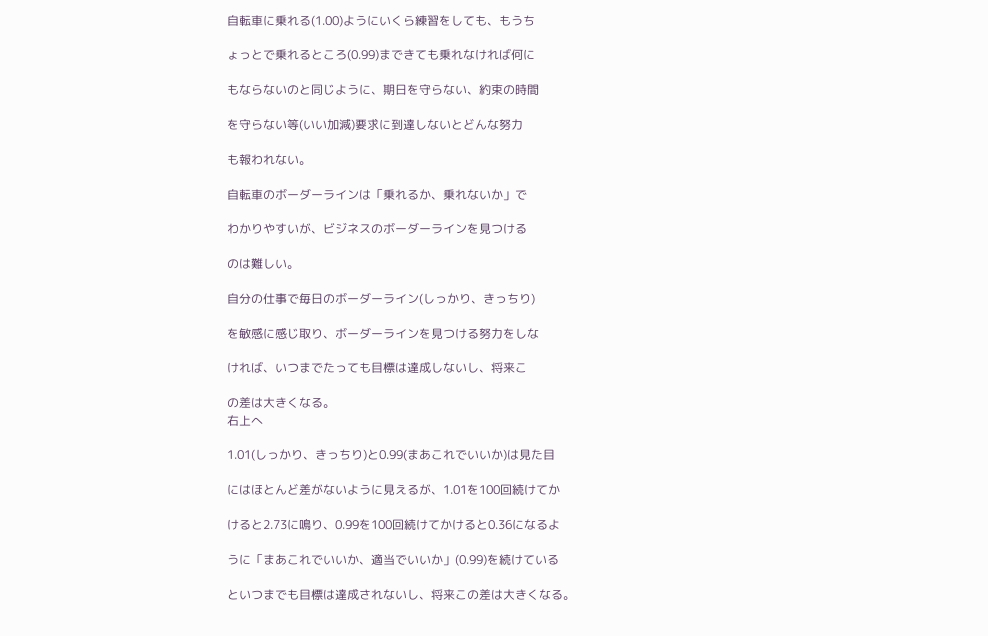自転車に乗れる(1.00)ようにいくら練習をしても、もうち

ょっとで乗れるところ(0.99)まできても乗れなければ何に

もならないのと同じように、期日を守らない、約束の時間

を守らない等(いい加減)要求に到達しないとどんな努力

も報われない。

自転車のボーダーラインは「乗れるか、乗れないか」で

わかりやすいが、ビジネスのボーダーラインを見つける

のは難しい。

自分の仕事で毎日のボーダーライン(しっかり、きっちり)

を敏感に感じ取り、ボーダーラインを見つける努力をしな

ければ、いつまでたっても目標は達成しないし、将来こ

の差は大きくなる。
右上へ

1.01(しっかり、きっちり)と0.99(まあこれでいいか)は見た目

にはほとんど差がないように見えるが、1.01を100回続けてか

けると2.73に鳴り、0.99を100回続けてかけると0.36になるよ

うに「まあこれでいいか、適当でいいか」(0.99)を続けている

といつまでも目標は達成されないし、将来この差は大きくなる。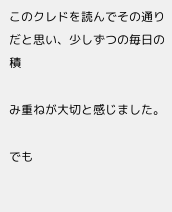このクレドを読んでその通りだと思い、少しずつの毎日の積

み重ねが大切と感じました。

でも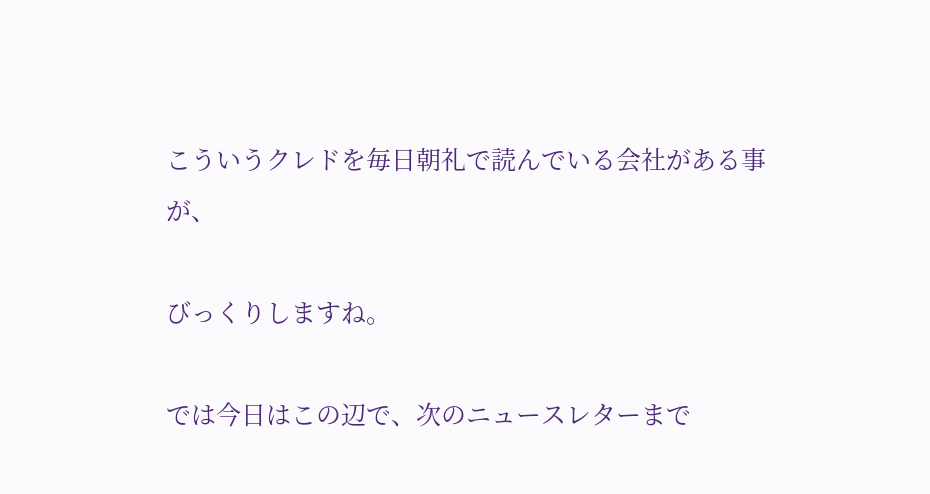こういうクレドを毎日朝礼で読んでいる会社がある事が、

びっくりしますね。

では今日はこの辺で、次のニュースレターまで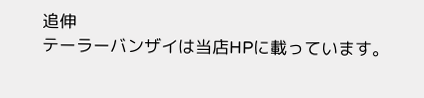追伸
テーラーバンザイは当店HPに載っています。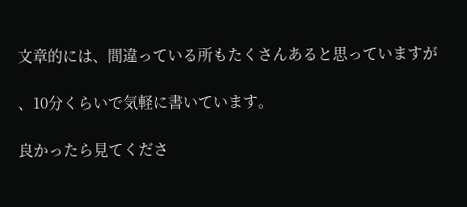文章的には、間違っている所もたくさんあると思っていますが

、10分くらいで気軽に書いています。

良かったら見てくださ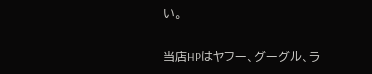い。

当店HPはヤフー、グーグル、ラ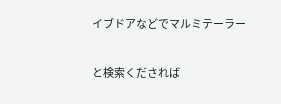イブドアなどでマルミテーラー

と検索くだされば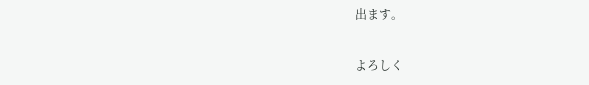出ます。

よろしく